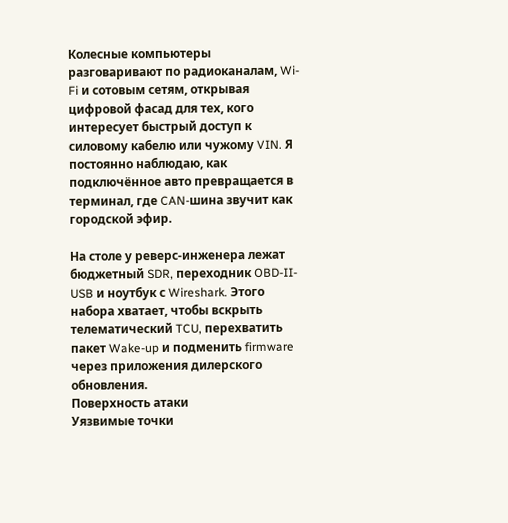Колесные компьютеры разговаривают по радиоканалам, Wi-Fi и сотовым сетям, открывая цифровой фасад для тех, кого интересует быстрый доступ к силовому кабелю или чужому VIN. Я постоянно наблюдаю, как подключённое авто превращается в терминал, где CAN-шина звучит как городской эфир.

На столе у реверс-инженера лежат бюджетный SDR, переходник OBD-II-USB и ноутбук с Wireshark. Этого набора хватает, чтобы вскрыть телематический TCU, перехватить пакет Wake-up и подменить firmware через приложения дилерского обновления.
Поверхность атаки
Уязвимые точки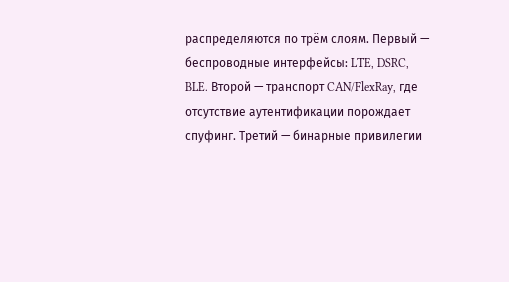распределяются по трём слоям. Первый — беспроводные интерфейсы: LTE, DSRC, BLE. Второй — транспорт CAN/FlexRay, где отсутствие аутентификации порождает спуфинг. Третий — бинарные привилегии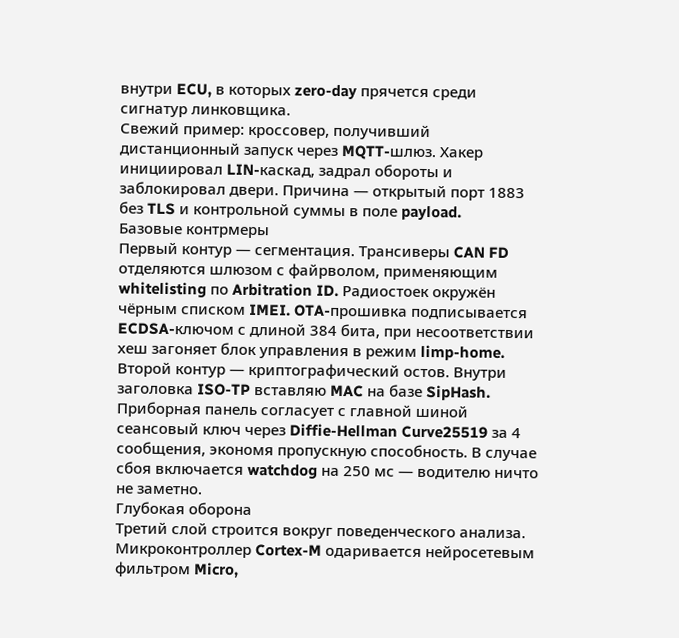внутри ECU, в которых zero-day прячется среди сигнатур линковщика.
Свежий пример: кроссовер, получивший дистанционный запуск через MQTT-шлюз. Хакер инициировал LIN-каскад, задрал обороты и заблокировал двери. Причина — открытый порт 1883 без TLS и контрольной суммы в поле payload.
Базовые контрмеры
Первый контур — сегментация. Трансиверы CAN FD отделяются шлюзом с файрволом, применяющим whitelisting по Arbitration ID. Радиостоек окружён чёрным списком IMEI. OTA-прошивка подписывается ECDSA-ключом с длиной 384 бита, при несоответствии хеш загоняет блок управления в режим limp-home.
Второй контур — криптографический остов. Внутри заголовка ISO-TP вставляю MAC на базе SipHash. Приборная панель согласует с главной шиной сеансовый ключ через Diffie-Hellman Curve25519 за 4 сообщения, экономя пропускную способность. В случае сбоя включается watchdog на 250 мс — водителю ничто не заметно.
Глубокая оборона
Третий слой строится вокруг поведенческого анализа. Микроконтроллер Cortex-M одаривается нейросетевым фильтром Micro,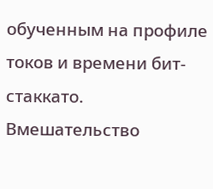обученным на профиле токов и времени бит-стаккато. Вмешательство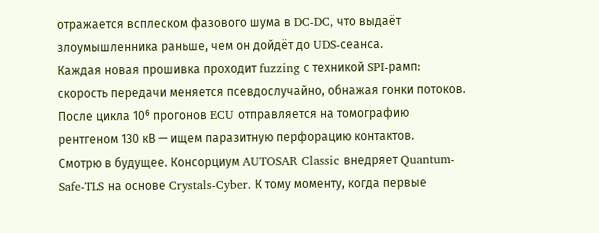отражается всплеском фазового шума в DC-DC, что выдаёт злоумышленника раньше, чем он дойдёт до UDS-сеанса.
Каждая новая прошивка проходит fuzzing с техникой SPI-рамп: скорость передачи меняется псевдослучайно, обнажая гонки потоков. После цикла 10⁶ прогонов ECU отправляется на томографию рентгеном 130 кВ — ищем паразитную перфорацию контактов.
Смотрю в будущее. Консорциум AUTOSAR Classic внедряет Quantum-Safe-TLS на основе Crystals-Cyber. К тому моменту, когда первые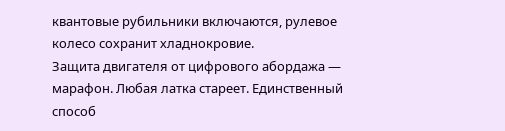квантовые рубильники включаются, рулевое колесо сохранит хладнокровие.
Защита двигателя от цифрового абордажа — марафон. Любая латка стареет. Единственный способ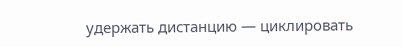удержать дистанцию — циклировать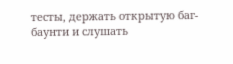тесты, держать открытую баг-баунти и слушать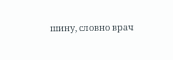шину, словно врач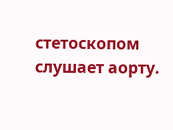стетоскопом слушает аорту.